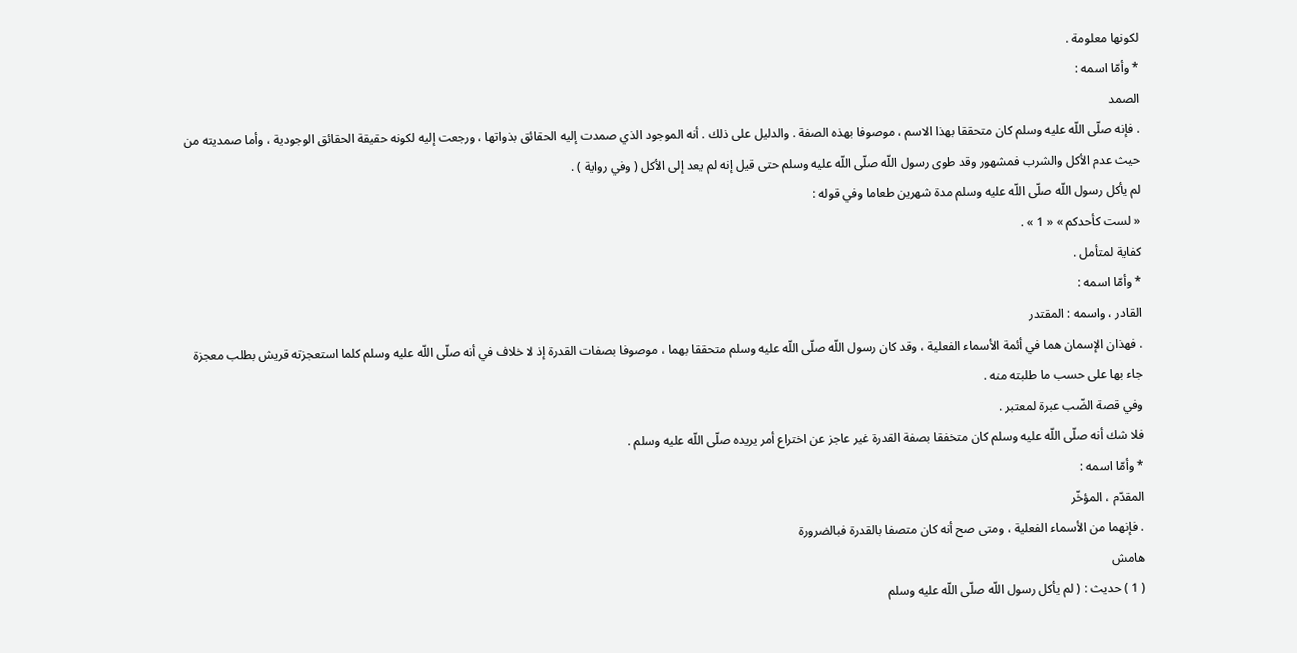لكونها معلومة .
* وأمّا اسمه :
الصمد
. فإنه صلّى اللّه عليه وسلم كان متحققا بهذا الاسم ، موصوفا بهذه الصفة . والدليل على ذلك . أنه الموجود الذي صمدت إليه الحقائق بذواتها ، ورجعت إليه لكونه حقيقة الحقائق الوجودية ، وأما صمديته من حيث عدم الأكل والشرب فمشهور وقد طوى رسول اللّه صلّى اللّه عليه وسلم حتى قيل إنه لم يعد إلى الأكل ( وفي رواية ) .
لم يأكل رسول اللّه صلّى اللّه عليه وسلم مدة شهرين طعاما وفي قوله :
« لست كأحدكم » « 1 » .
كفاية لمتأمل .
* وأمّا اسمه :
القادر ، واسمه : المقتدر
. فهذان الإسمان هما في أئمة الأسماء الفعلية ، وقد كان رسول اللّه صلّى اللّه عليه وسلم متحققا بهما ، موصوفا بصفات القدرة إذ لا خلاف في أنه صلّى اللّه عليه وسلم كلما استعجزته قريش بطلب معجزة جاء بها على حسب ما طلبته منه .
وفي قصة الضّب عبرة لمعتبر .
فلا شك أنه صلّى اللّه عليه وسلم كان متخفقا بصفة القدرة غير عاجز عن اختراع أمر يريده صلّى اللّه عليه وسلم .
* وأمّا اسمه :
المقدّم ، المؤخّر
. فإنهما من الأسماء الفعلية ، ومتى صح أنه كان متصفا بالقدرة فبالضرورة
هامش
( 1 ) حديث : ( لم يأكل رسول اللّه صلّى اللّه عليه وسلم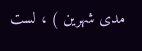مدى شهرين ) ، لست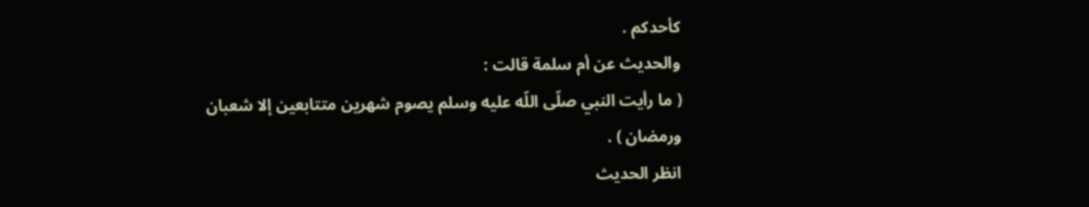كأحدكم .
والحديث عن أم سلمة قالت :
( ما رأيت النبي صلّى اللّه عليه وسلم يصوم شهرين متتابعين إلا شعبان ورمضان ) .
انظر الحديث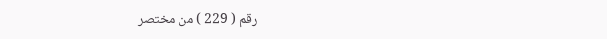رقم ( 229 ) من مختصر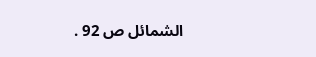الشمائل ص 92 .